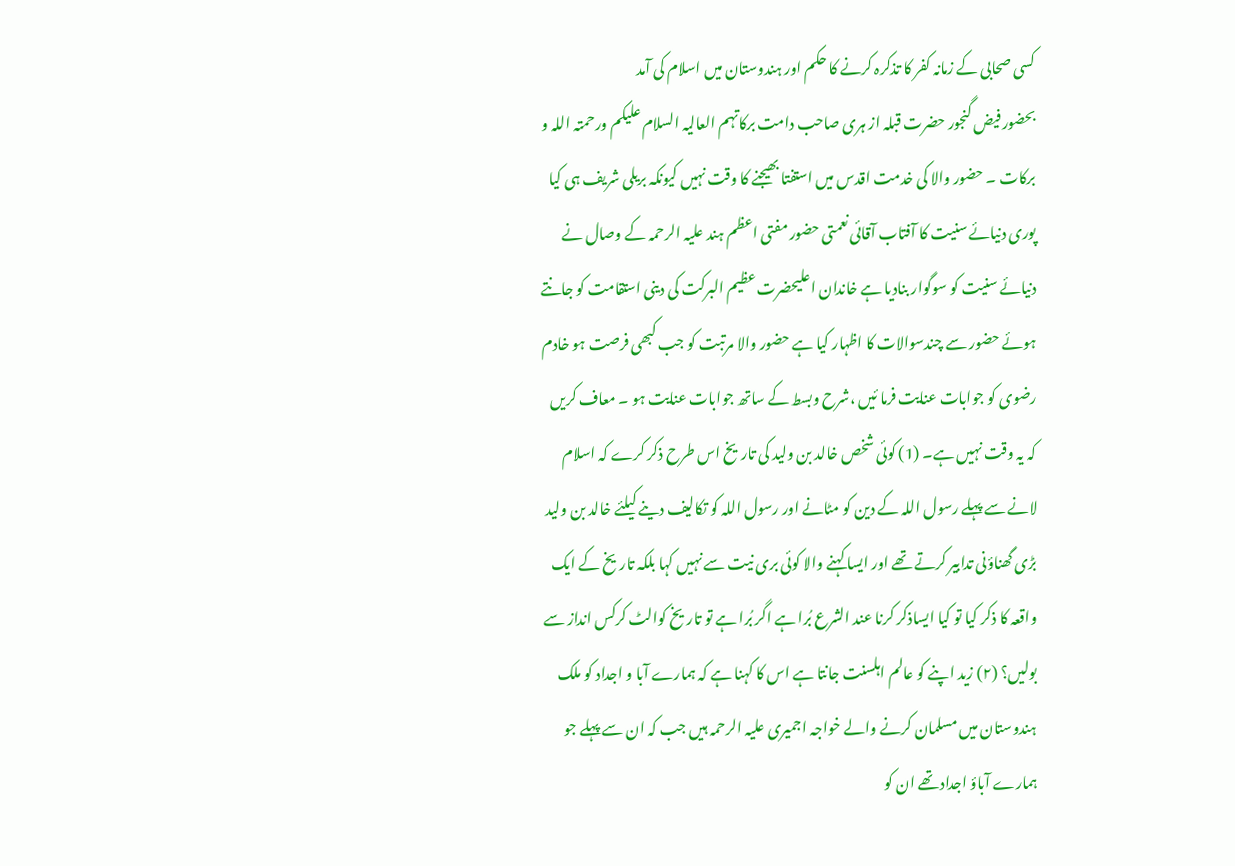کسی صحابی کے زمانہ کفر کا تذکرہ کرنے کا حکم اور ہندوستان میں اسلام کی آمد
بحضور فیض گنجور حضرت قبلہ از ہری صاحب دامت برکاتہم العالیہ السلام علیکم ورحمتہ اللہ و برکات ۔ حضور والا کی خدمت اقدس میں استفتا بھیجنے کا وقت نہیں کیونکہ بریلی شریف ہی کیا پوری دنیائے سنیت کا آفتاب آقائی نعمتی حضور مفتی اعظم ہند علیہ الرحمہ کے وصال نے دنیائے سنیت کو سوگوار بنادیا ہے خاندان اعلیحضرت عظیم البرکت کی دینی استقامت کو جانتے ہوئے حضور سے چندسوالات کا اظہار کیا ہے حضور والا مرتبت کو جب کبھی فرصت ہو خادم رضوی کو جوابات عنایت فرما ئیں ،شرح وبسط کے ساتھ جوابات عنایت ہو ۔ معاف کریں کہ یہ وقت نہیں ہے۔ (1) کوئی شخص خالد بن ولید کی تاریخ اس طرح ذکر کرے کہ اسلام لانے سے پہلے رسول اللہ کے دین کو مٹانے اور رسول اللہ کو تکالیف دینے کیلئے خالد بن ولید بڑی گھناؤنی تدابیر کرتے تھے اور ایسا کہنے والا کوئی بری نیت سے نہیں کہا بلکہ تاریخ کے ایک واقعہ کا ذکر کیا تو کیا ایساذکر کرنا عند الشرع بُرا ہے اگر بُرا ہے تو تاریخ کوالٹ کرکس انداز سے بولیں؟ (۲) زید اپنے کو عالم اہلسنت جانتا ہے اس کا کہنا ہے کہ ہمارے آبا و اجداد کو ملک ہندوستان میں مسلمان کرنے والے خواجہ اجمیری علیہ الرحمہ ہیں جب کہ ان سے پہلے جو ہمارے آباؤ اجداد تھے ان کو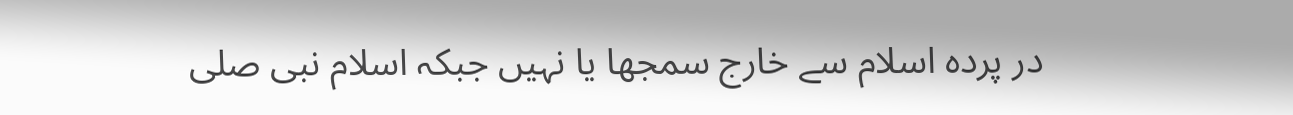در پردہ اسلام سے خارج سمجھا یا نہیں جبکہ اسلام نبی صلی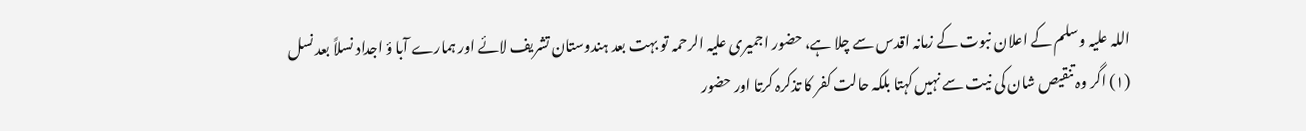اللہ علیہ وسلم کے اعلان نبوت کے زمانہ اقدس سے چلا ہے، حضور اجمیری علیہ الرحمہ تو بہت بعد ہندوستان تشریف لائے اور ہمارے آبا ؤ اجداد نسلاً بعد نسل
(۱) اگر وہ تنقیص شان کی نیت سے نہیں کہتا بلکہ حالت کفر کا تذکرہ کرتا اور حضور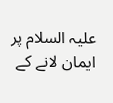علیہ السلام پر ایمان لانے کے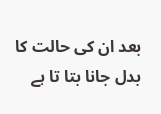بعد ان کی حالت کا بدل جانا بتا تا ہے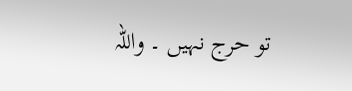تو حرج نہیں ۔ واللہ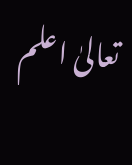تعالیٰ اعلم